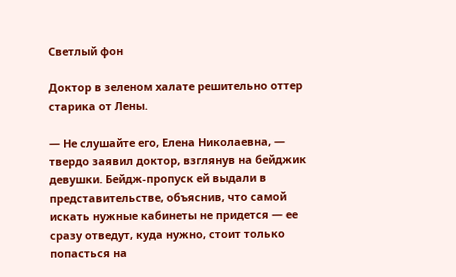Светлый фон

Доктор в зеленом халате решительно оттер старика от Лены.

— Не слушайте его, Елена Николаевна, — твердо заявил доктор, взглянув на бейджик девушки. Бейдж-пропуск ей выдали в представительстве, объяснив, что самой искать нужные кабинеты не придется — ее сразу отведут, куда нужно, стоит только попасться на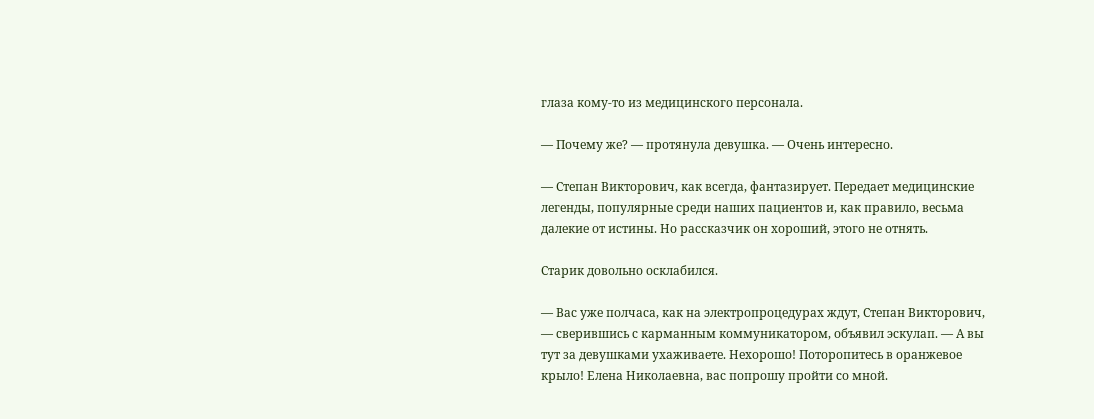глаза кому-то из медицинского персонала.

— Почему же? — протянула девушка. — Очень интересно.

— Степан Викторович, как всегда, фантазирует. Передает медицинские легенды, популярные среди наших пациентов и, как правило, весьма далекие от истины. Но рассказчик он хороший, этого не отнять.

Старик довольно осклабился.

— Вас уже полчаса, как на электропроцедурах ждут, Степан Викторович, — сверившись с карманным коммуникатором, объявил эскулап. — А вы тут за девушками ухаживаете. Нехорошо! Поторопитесь в оранжевое крыло! Елена Николаевна, вас попрошу пройти со мной.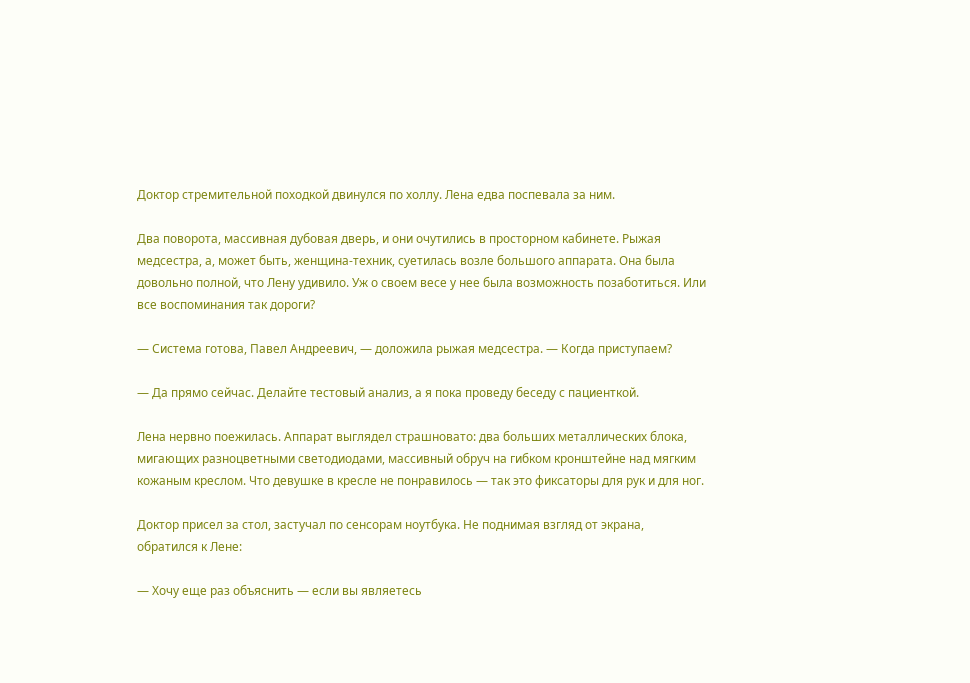Доктор стремительной походкой двинулся по холлу. Лена едва поспевала за ним.

Два поворота, массивная дубовая дверь, и они очутились в просторном кабинете. Рыжая медсестра, а, может быть, женщина-техник, суетилась возле большого аппарата. Она была довольно полной, что Лену удивило. Уж о своем весе у нее была возможность позаботиться. Или все воспоминания так дороги?

— Система готова, Павел Андреевич, — доложила рыжая медсестра. — Когда приступаем?

— Да прямо сейчас. Делайте тестовый анализ, а я пока проведу беседу с пациенткой.

Лена нервно поежилась. Аппарат выглядел страшновато: два больших металлических блока, мигающих разноцветными светодиодами, массивный обруч на гибком кронштейне над мягким кожаным креслом. Что девушке в кресле не понравилось — так это фиксаторы для рук и для ног.

Доктор присел за стол, застучал по сенсорам ноутбука. Не поднимая взгляд от экрана, обратился к Лене:

— Хочу еще раз объяснить — если вы являетесь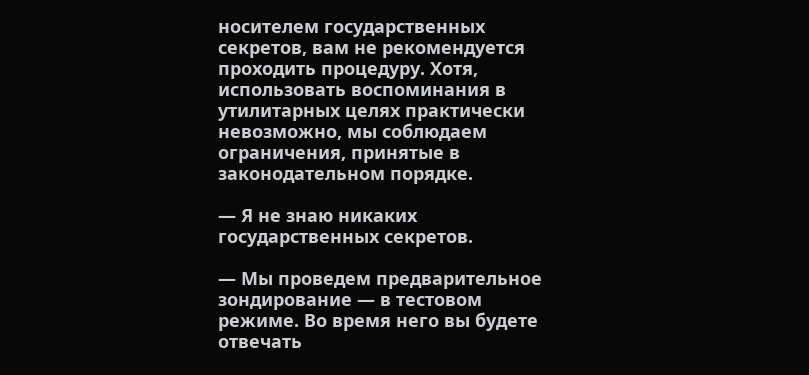носителем государственных секретов, вам не рекомендуется проходить процедуру. Хотя, использовать воспоминания в утилитарных целях практически невозможно, мы соблюдаем ограничения, принятые в законодательном порядке.

— Я не знаю никаких государственных секретов.

— Мы проведем предварительное зондирование — в тестовом режиме. Во время него вы будете отвечать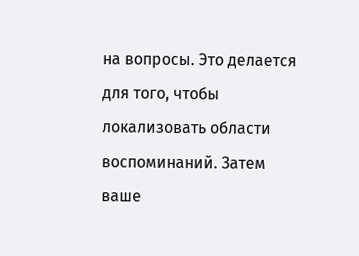на вопросы. Это делается для того, чтобы локализовать области воспоминаний. Затем ваше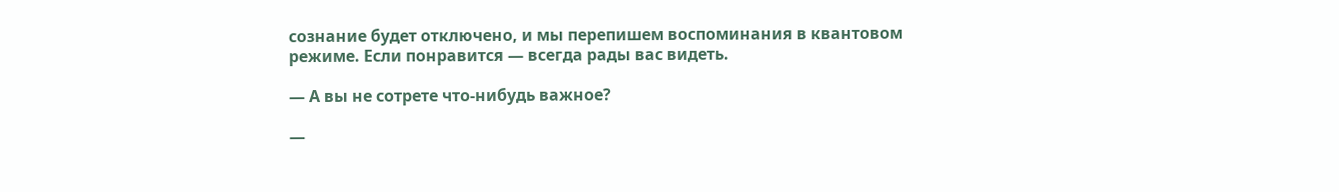сознание будет отключено, и мы перепишем воспоминания в квантовом режиме. Если понравится — всегда рады вас видеть.

— А вы не сотрете что-нибудь важное?

—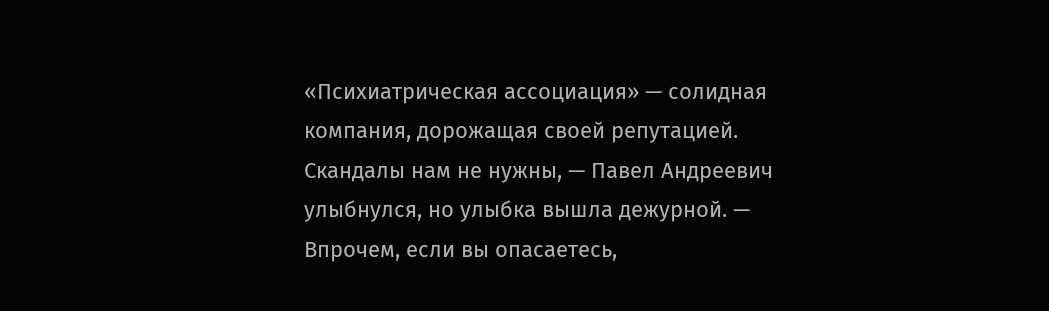«Психиатрическая ассоциация» — солидная компания, дорожащая своей репутацией. Скандалы нам не нужны, — Павел Андреевич улыбнулся, но улыбка вышла дежурной. — Впрочем, если вы опасаетесь,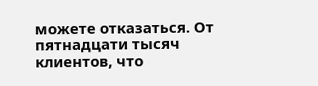можете отказаться. От пятнадцати тысяч клиентов, что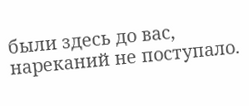были здесь до вас, нареканий не поступало.